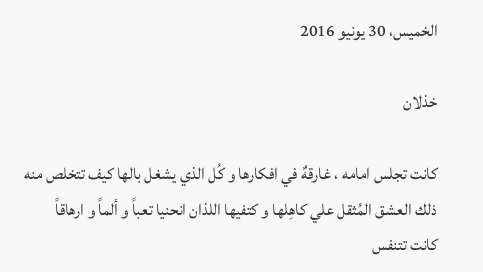الخميس، 30 يونيو 2016

خذلان

كانت تجلس امامه ، غارقهٌ في افكارها و كُل الذي يشغل بالها كيف تتخلص منه
ذلك العشق المُثقل علي كاهِلها و كتفيها اللذان انحنيا تعباً و ألماً و ارهاقاً
كانت تتنفس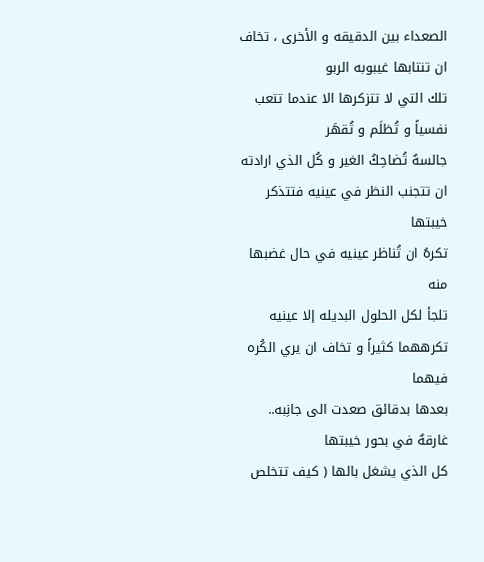الصعداء بين الدقيقه و الأخرى ، تخاف ان تنتابها غيبوبه الربو
تلك التي لا تتزكرها الا عندما تتعب نفسياً و تُظلَم و تُقهَر
جالسهٌ تُضاحِكُ الغير و كُل الذي ارادته ان تتجنب النظر في عينيه فتتذكر خيبتها
تكرهُ ان تُناظر عينيه في حال غضبها منه
تلجأ لكل الحلول البديله إلا عينيه
تكرههما كثيراً و تخاف ان يري الكُره فيهما
بعدها بدقائق صعدت الى جانِبه.. غارقهٌ في بحور خيبتها
كل الذي يشغل بالها ( كيف تتخلص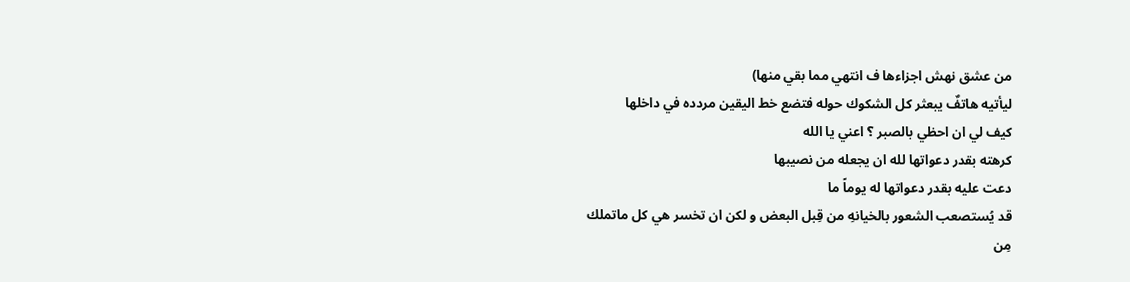من عشق نهش اجزاءها ف انتهي مما بقي منها)
ليأتيه هاتفٌ يبعثر كل الشكوك حوله فتضع خط اليقين مردده في داخلها
كيف لي ان احظي بالصبر ؟ اعني يا الله
كرهته بقدر دعواتها لله ان يجعله من نصيبها
دعت عليه بقدر دعواتها له يوماً ما
قد يُستصعب الشعور بالخيانهِ من قِبل البعض و لكن ان تخسر هي كل ماتملك
مِن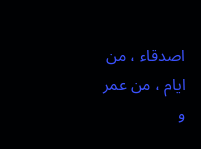اصدقاء ، من ايام ، من عمر و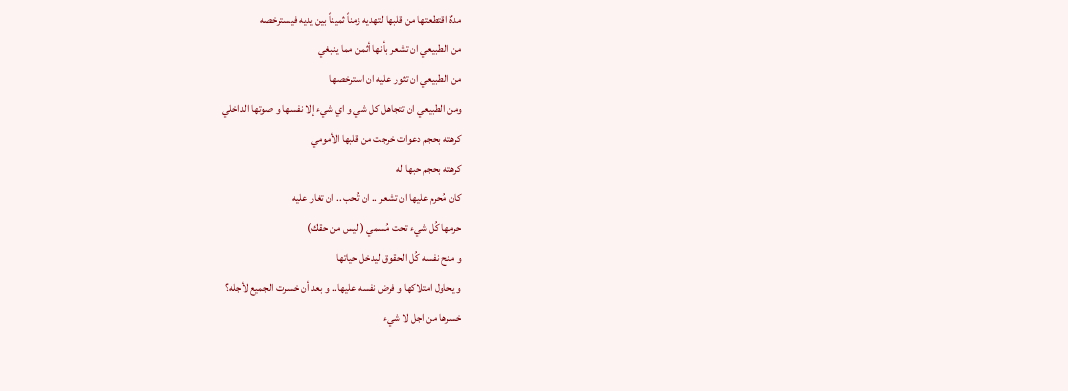مدهٌ اقتطعتها من قلبها لتهديه زمناً ثميناً بين يديه فيسترخصه
من الطبيعي ان تشعر بأنها أثمن مما ينبغي
من الطبيعي ان تثور عليه ان استرخصها
ومن الطبيعي ان تتجاهل كل شي و اي شيء إلا نفسها و صوتها الداخلي
كرهته بحجم دعوات خرجت من قلبها الأمومي
كرهته بحجم حبها له
كان مُحرم عليها ان تشعر .. ان تُحب .. ان تغار عليه
حرمها كُل شيء تحت مُسمي ( ليس من حقك)
و منح نفسه كُل الحقوق ليدخل حياتها
و يحاول امتلاكها و فرض نفسه عليها.. و بعد أن خسرت الجميع لأجله؟
خسرها من اجل لا شيء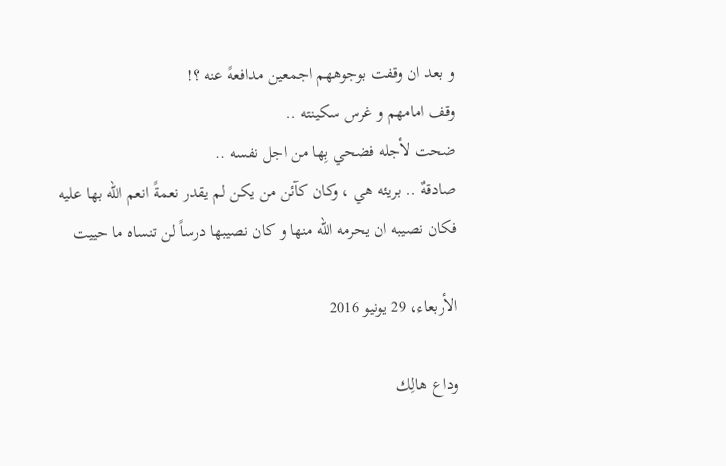و بعد ان وقفت بوجوههم اجمعين مدافعهً عنه ؟!
وقف امامهم و غرس سكينته ..
ضحت لأجله فضحي بِها من اجل نفسه ..
صادقهٌ .. بريئه هي ، وكان كآئن من يكن لم يقدر نعمةً انعم الله بها عليه
فكان نصيبه ان يحرمه الله منها و كان نصيبها درساً لن تنساه ما حييت

الأربعاء، 29 يونيو 2016

وداع هالِك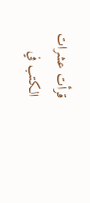قرأت عشرات الكتب في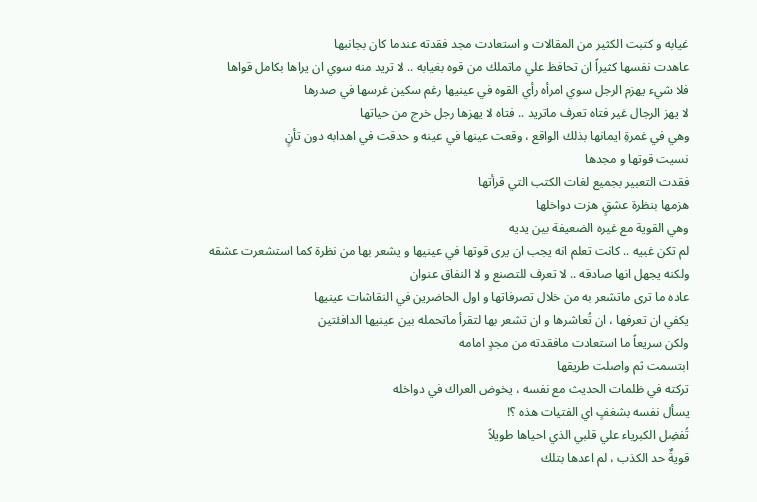غيابه و كتبت الكثير من المقالات و استعادت مجد فقدته عندما كان بجانبها
عاهدت نفسها كثيراً ان تحافظ علي ماتملك من قوه بغيابه .. لا تريد منه سوي ان يراها بكامل قواها
فلا شيء يهزم الرجل سوي امرأه رأي القوه في عينيها رغم سكين غرسها في صدرها
لا يهز الرجال غير فتاه تعرف ماتريد .. فتاه لا يهزها رجل خرج من حياتها
وهي في غمرةِ ايمانها بذلك الواقع ، وقعت عينها في عينه و حدقت في اهدابه دون تأنٍ
نسيت قوتها و مجدها
فقدت التعبير بجميع لغات الكتب التي قرأتها
هزمها بنظرة عشقٍ هزت دواخلها
وهي القوية مع غيره الضعيفة بين يديه
لم تكن غبيه .. كانت تعلم انه يجب ان يرى قوتها في عينيها و يشعر بها من نظرة كما استشعرت عشقه
ولكنه يجهل انها صادقه .. لا تعرف للتصنع و لا النفاق عنوان
عاده ما ترى ماتشعر به من خلال تصرفاتها و اول الحاضرين في النقاشات عينيها
يكفي ان تعرفها ، ان تُعاشرها و ان تشعر بها لتقرأ ماتحمله بين عينيها الدافئتين
ولكن سريعاً ما استعادت مافقدته من مجدٍ امامه
ابتسمت ثم واصلت طريقها
تركته في ظلمات الحديث مع نفسه ، يخوض العراك في دواخله
يسأل نفسه بشغفٍ اي الفتيات هذه ؟!
تُفضِل الكبرياء علي قلبي الذي احياها طويلاً
قويةٌ حد الكذب ، لم اعدها بتلك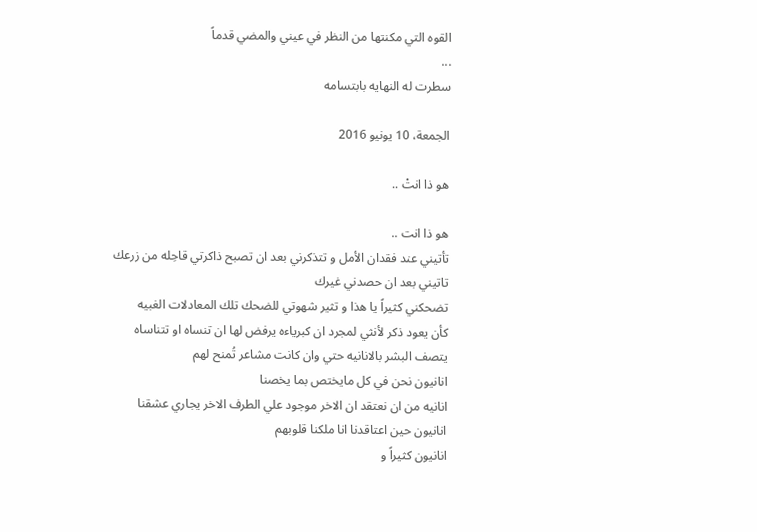القوه التي مكنتها من النظر في عيني والمضي قدماً
...
سطرت له النهايه بابتسامه

الجمعة، 10 يونيو 2016

هو ذا انتْ ..

هو ذا انت ..
تأتيني عند فقدان الأمل و تتذكرني بعد ان تصبح ذاكرتي قاحِله من زرعك
تاتيني بعد ان حصدني غيرك
تضحكني كثيراً يا هذا و تثير شهوتي للضحك تلك المعادلات الغبيه
كأن يعود ذكر لأنثي لمجرد ان كبرياءه يرفض لها ان تنساه او تتناساه
يتصف البشر بالانانيه حتي وان كانت مشاعر تُمنح لهم
انانيون نحن في كل مايختص بما يخصنا
انانيه من ان نعتقد ان الاخر موجود علي الطرف الاخر يجاري عشقنا
انانيون حين اعتاقدنا انا ملكنا قلوبهم
انانيون كثيراً و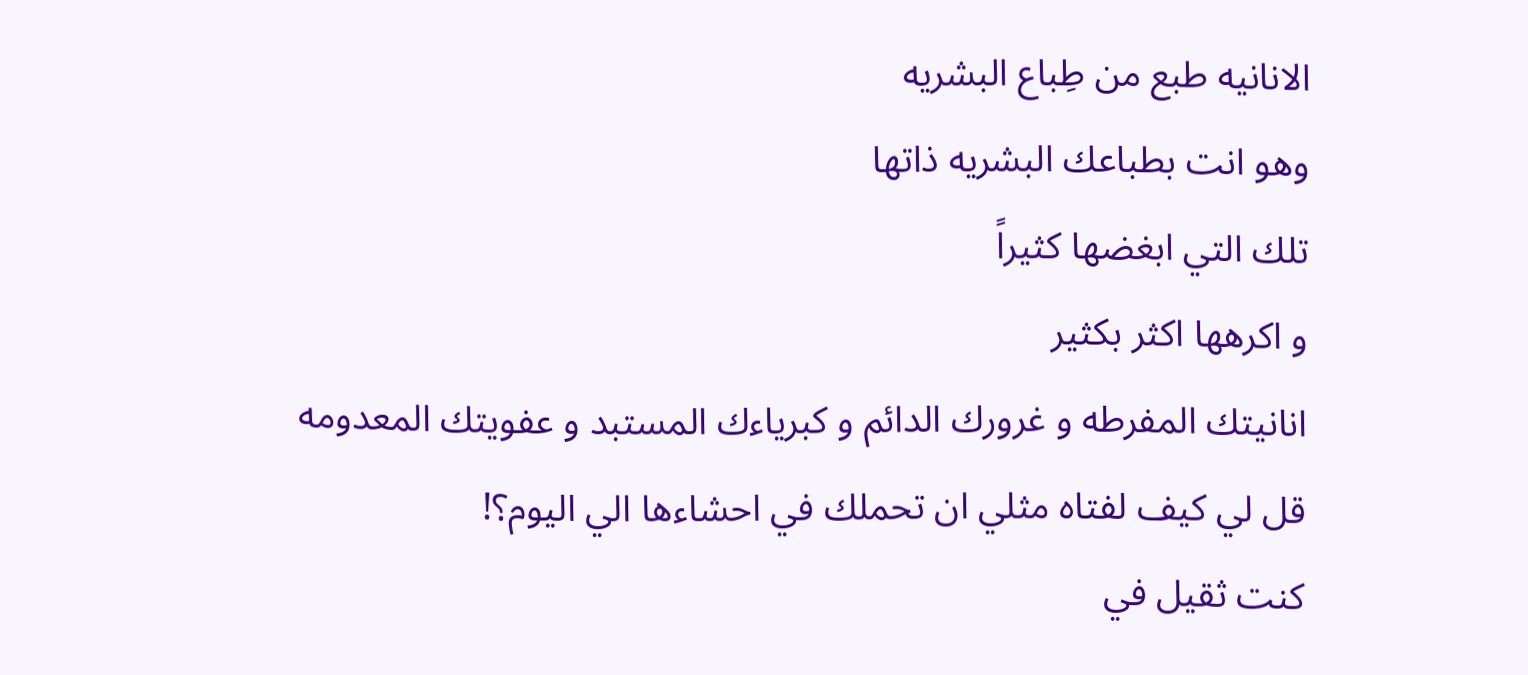الانانيه طبع من طِباع البشريه
وهو انت بطباعك البشريه ذاتها
تلك التي ابغضها كثيراً
و اكرهها اكثر بكثير
انانيتك المفرطه و غرورك الدائم و كبرياءك المستبد و عفويتك المعدومه
قل لي كيف لفتاه مثلي ان تحملك في احشاءها الي اليوم؟!
كنت ثقيل في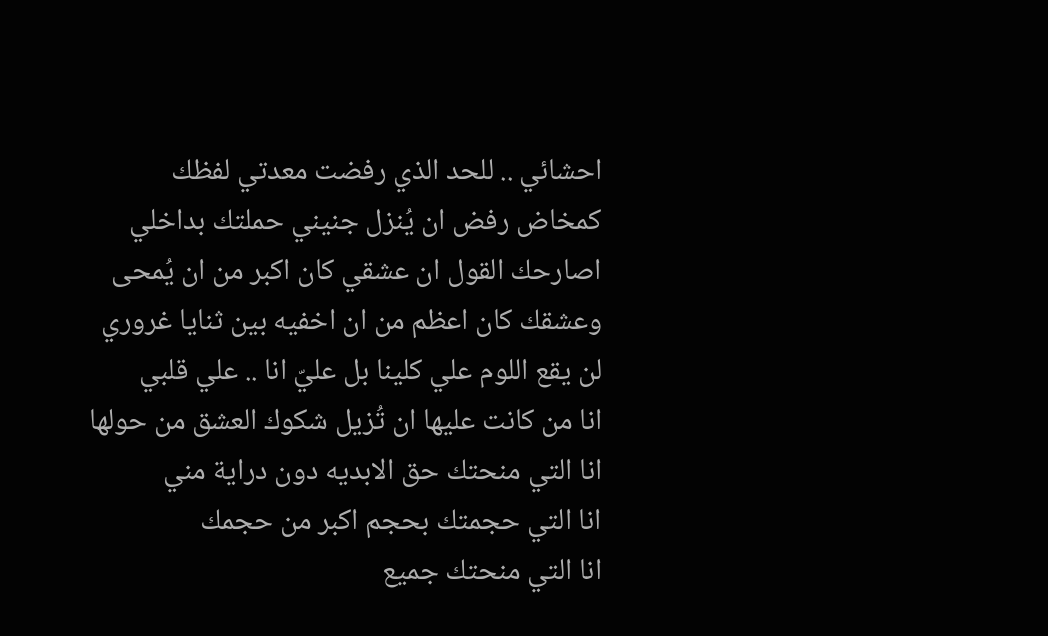احشائي .. للحد الذي رفضت معدتي لفظك
كمخاض رفض ان يُنزل جنيني حملتك بداخلي
اصارحك القول ان عشقي كان اكبر من ان يُمحى
وعشقك كان اعظم من ان اخفيه بين ثنايا غروري
لن يقع اللوم علي كلينا بل عليّ انا .. علي قلبي
انا من كانت عليها ان تُزيل شكوك العشق من حولها
انا التي منحتك حق الابديه دون دراية مني
انا التي حجمتك بحجم اكبر من حجمك
انا التي منحتك جميع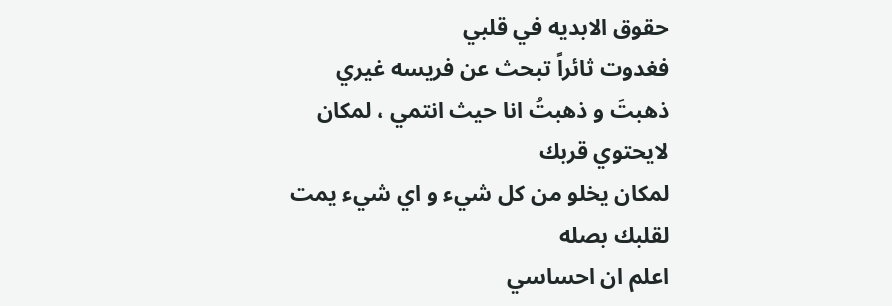حقوق الابديه في قلبي
فغدوت ثائراً تبحث عن فريسه غيري
ذهبتَ و ذهبتُ انا حيث انتمي ، لمكان لايحتوي قربك
لمكان يخلو من كل شيء و اي شيء يمت لقلبك بصله
اعلم ان احساسي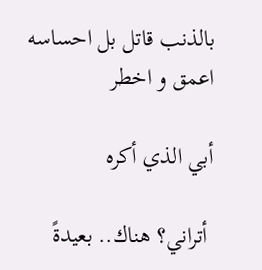بالذنب قاتل بل احساسه اعمق و اخطر

أبي الذي أكره

 أتراني؟ هناك.. بعيدةً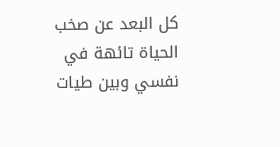كل البعد عن صخب الحياة تائهة في نفسي وبين طيات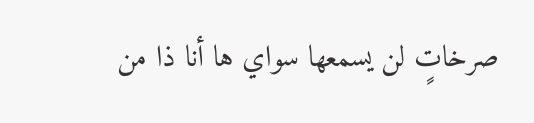صرخاتٍ لن يسمعها سواي ها أنا ذا من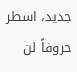جديد، اسطر حروفاً لن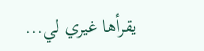يقرأها غيري لي...